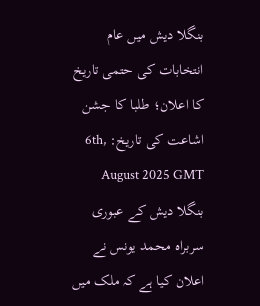بنگلا دیش میں عام انتخابات کی حتمی تاریخ کا اعلان؛ طلبا کا جشن
اشاعت کی تاریخ: 6th, August 2025 GMT
بنگلا دیش کے عبوری سربراہ محمد یونس نے اعلان کیا ہے کہ ملک میں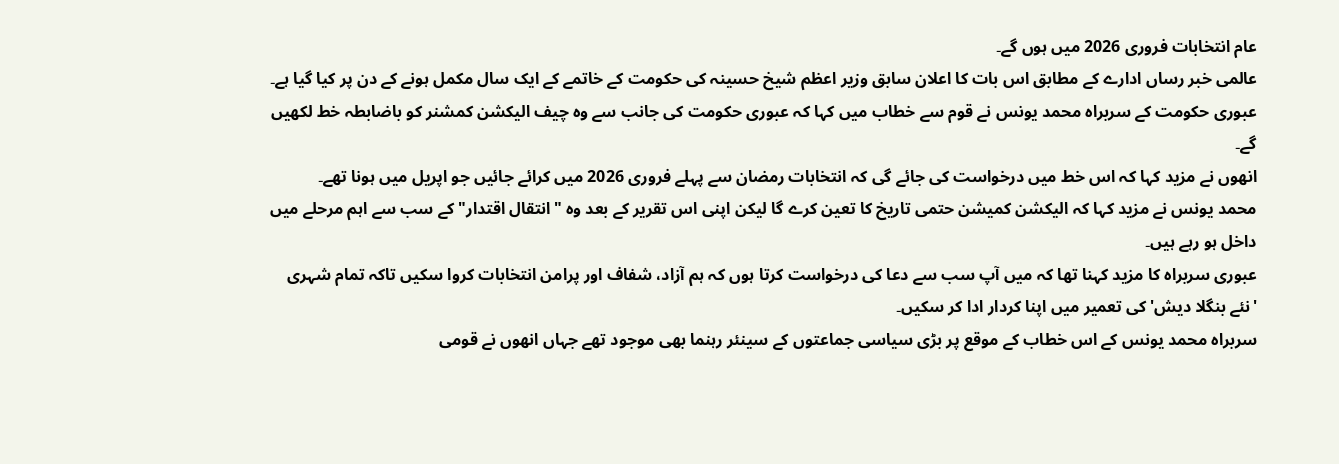عام انتخابات فروری 2026 میں ہوں گے۔
عالمی خبر رساں ادارے کے مطابق اس بات کا اعلان سابق وزیر اعظم شیخ حسینہ کی حکومت کے خاتمے کے ایک سال مکمل ہونے کے دن پر کیا گیا ہے۔
عبوری حکومت کے سربراہ محمد یونس نے قوم سے خطاب میں کہا کہ عبوری حکومت کی جانب سے وہ چیف الیکشن کمشنر کو باضابطہ خط لکھیں گے۔
انھوں نے مزید کہا کہ اس خط میں درخواست کی جائے گی کہ انتخابات رمضان سے پہلے فروری 2026 میں کرائے جائیں جو اپریل میں ہونا تھے۔
محمد یونس نے مزید کہا کہ الیکشن کمیشن حتمی تاریخ کا تعین کرے گا لیکن اپنی اس تقریر کے بعد وہ "انتقال اقتدار" کے سب سے اہم مرحلے میں داخل ہو رہے ہیں۔
عبوری سربراہ کا مزید کہنا تھا کہ میں آپ سب سے دعا کی درخواست کرتا ہوں کہ ہم آزاد، شفاف اور پرامن انتخابات کروا سکیں تاکہ تمام شہری 'نئے بنگلا دیش' کی تعمیر میں اپنا کردار ادا کر سکیں۔
سربراہ محمد یونس کے اس خطاب کے موقع پر بڑی سیاسی جماعتوں کے سینئر رہنما بھی موجود تھے جہاں انھوں نے قومی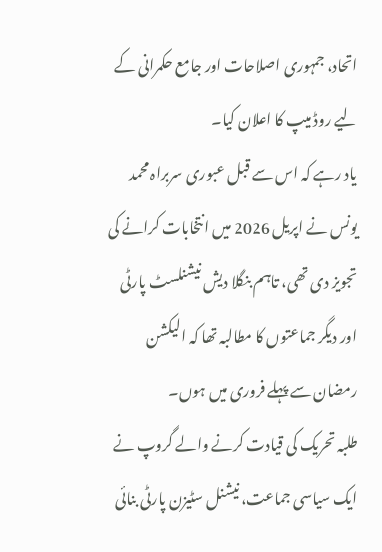اتحاد، جمہوری اصلاحات اور جامع حکمرانی کے لیے روڈ میپ کا اعلان کیا۔
یاد رہے کہ اس سے قبل عبوری سربراہ محمد یونس نے اپریل 2026 میں انتخابات کرانے کی تجویز دی تھی، تاہم بنگلا دیش نیشنلسٹ پارٹی اور دیگر جماعتوں کا مطالبہ تھا کہ الیکشن رمضان سے پہلے فروری میں ہوں۔
طلبہ تحریک کی قیادت کرنے والے گروپ نے ایک سیاسی جماعت، نیشنل سٹیزن پارٹی بنائی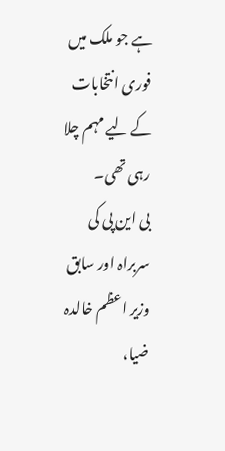ہے جو ملک میں فوری انتخابات کے لیے مہم چلا رہی تھی۔
بی این پی کی سربراہ اور سابق وزیر اعظم خالدہ ضیا،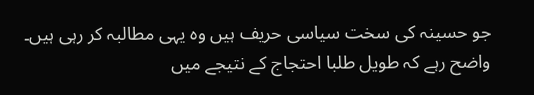جو حسینہ کی سخت سیاسی حریف ہیں وہ یہی مطالبہ کر رہی ہیں۔
واضح رہے کہ طویل طلبا احتجاج کے نتیجے میں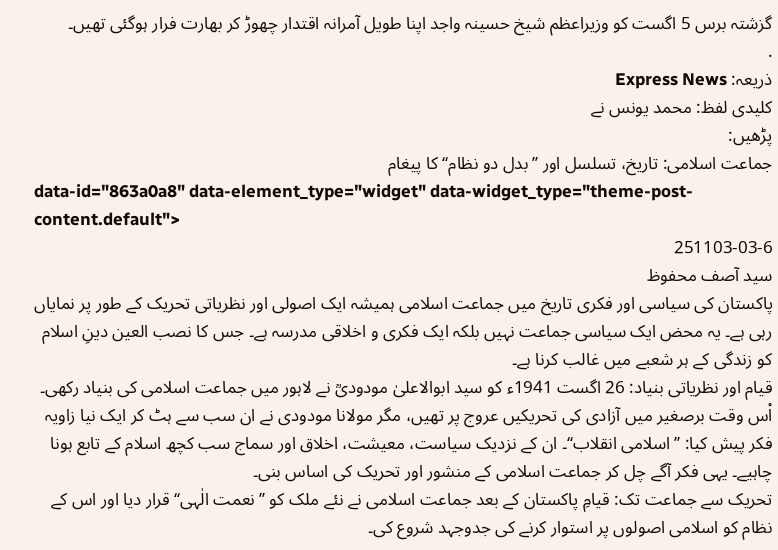گزشتہ برس 5 اگست کو وزیراعظم شیخ حسینہ واجد اپنا طویل آمرانہ اقتدار چھوڑ کر بھارت فرار ہوگئی تھیں۔
.
ذریعہ: Express News
کلیدی لفظ: محمد یونس نے
پڑھیں:
جماعت اسلامی: تاریخ، تسلسل اور ’’بدل دو نظام‘‘ کا پیغام
data-id="863a0a8" data-element_type="widget" data-widget_type="theme-post-content.default">
251103-03-6
سید آصف محفوظ
پاکستان کی سیاسی اور فکری تاریخ میں جماعت اسلامی ہمیشہ ایک اصولی اور نظریاتی تحریک کے طور پر نمایاں رہی ہے۔ یہ محض ایک سیاسی جماعت نہیں بلکہ ایک فکری و اخلاقی مدرسہ ہے۔ جس کا نصب العین دینِ اسلام کو زندگی کے ہر شعبے میں غالب کرنا ہے۔
قیام اور نظریاتی بنیاد: 26 اگست 1941ء کو سید ابوالاعلیٰ مودودیؒ نے لاہور میں جماعت اسلامی کی بنیاد رکھی۔ اْس وقت برصغیر میں آزادی کی تحریکیں عروج پر تھیں، مگر مولانا مودودی نے ان سب سے ہٹ کر ایک نیا زاویہ فکر پیش کیا: ’’اسلامی انقلاب‘‘۔ ان کے نزدیک سیاست، معیشت، اخلاق اور سماج سب کچھ اسلام کے تابع ہونا چاہیے۔ یہی فکر آگے چل کر جماعت اسلامی کے منشور اور تحریک کی اساس بنی۔
تحریک سے جماعت تک: قیامِ پاکستان کے بعد جماعت اسلامی نے نئے ملک کو ’’نعمت الٰہی‘‘ قرار دیا اور اس کے نظام کو اسلامی اصولوں پر استوار کرنے کی جدوجہد شروع کی۔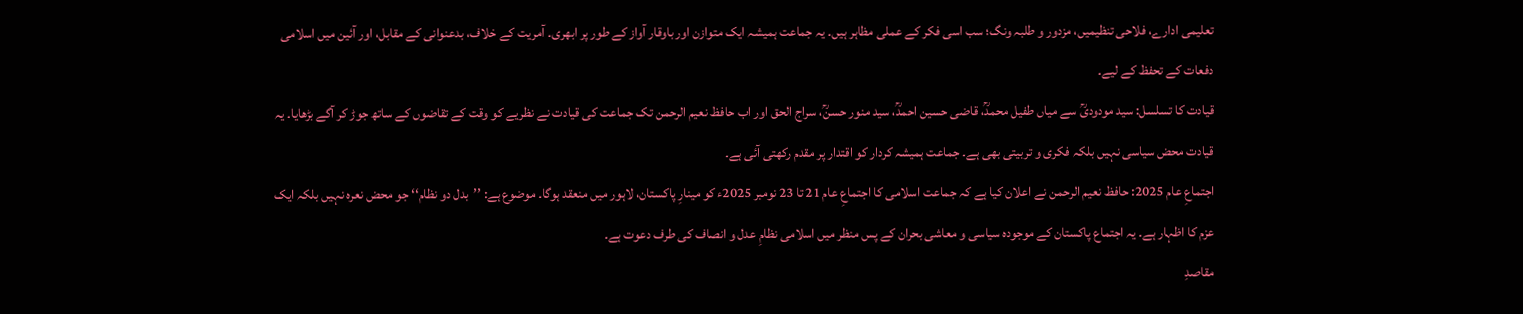تعلیمی ادارے، فلاحی تنظیمیں، مزدور و طلبہ ونگ؛ سب اسی فکر کے عملی مظاہر ہیں۔ یہ جماعت ہمیشہ ایک متوازن اور باوقار آواز کے طور پر ابھری۔ آمریت کے خلاف، بدعنوانی کے مقابل، اور آئین میں اسلامی دفعات کے تحفظ کے لیے۔
قیادت کا تسلسل: سید مودودیؒ سے میاں طفیل محمدؒ، قاضی حسین احمدؒ، سید منور حسنؒ، سراج الحق اور اب حافظ نعیم الرحمن تک جماعت کی قیادت نے نظریے کو وقت کے تقاضوں کے ساتھ جوڑ کر آگے بڑھایا۔ یہ قیادت محض سیاسی نہیں بلکہ فکری و تربیتی بھی ہے۔ جماعت ہمیشہ کردار کو اقتدار پر مقدم رکھتی آئی ہے۔
اجتماعِ عام 2025: حافظ نعیم الرحمن نے اعلان کیا ہے کہ جماعت اسلامی کا اجتماعِ عام 21 تا 23 نومبر 2025ء کو مینارِ پاکستان، لاہور میں منعقد ہوگا۔ موضوع ہے: ’’بدل دو نظام‘‘ جو محض نعرہ نہیں بلکہ ایک عزم کا اظہار ہے۔ یہ اجتماع پاکستان کے موجودہ سیاسی و معاشی بحران کے پس منظر میں اسلامی نظامِ عدل و انصاف کی طرف دعوت ہے۔
مقاصدِ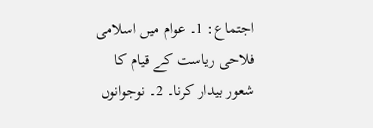اجتماع: 1۔ عوام میں اسلامی فلاحی ریاست کے قیام کا شعور بیدار کرنا۔ 2۔ نوجوانوں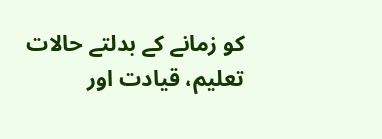کو زمانے کے بدلتے حالات تعلیم، قیادت اور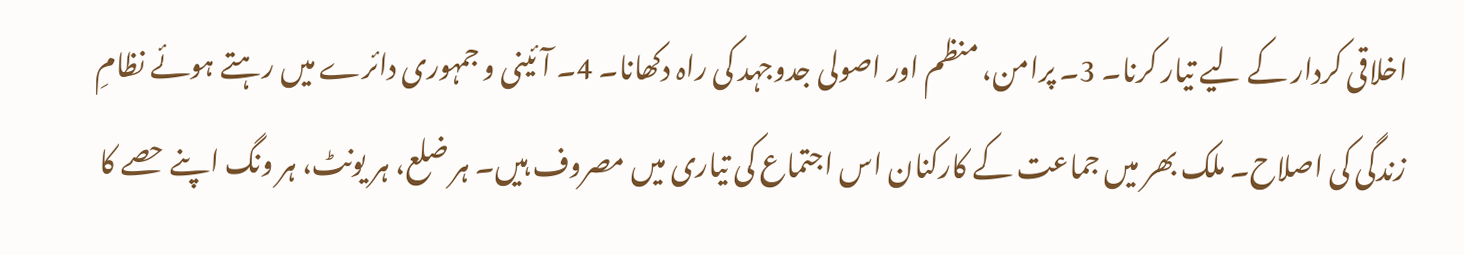اخلاقی کردار کے لیے تیار کرنا۔ 3۔ پرامن، منظم اور اصولی جدوجہد کی راہ دکھانا۔ 4۔ آئینی و جمہوری دائرے میں رہتے ہوئے نظامِ زندگی کی اصلاح۔ ملک بھر میں جماعت کے کارکنان اس اجتماع کی تیاری میں مصروف ہیں۔ ہر ضلع، ہر یونٹ، ہر ونگ اپنے حصے کا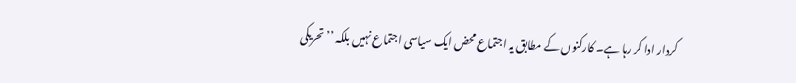کردار ادا کر رہا ہے۔ کارکنوں کے مطابق یہ اجتماع محض ایک سیاسی اجتماع نہیں بلکہ ’’تحریکی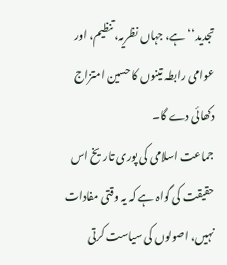تجدید‘‘ ہے، جہاں نظریہ، تنظیم، اور عوامی رابطہ تینوں کا حسین امتزاج دکھائی دے گا۔
جماعت اسلامی کی پوری تاریخ اس حقیقت کی گواہ ہے کہ یہ وقتی مفادات نہیں، اصولوں کی سیاست کرتی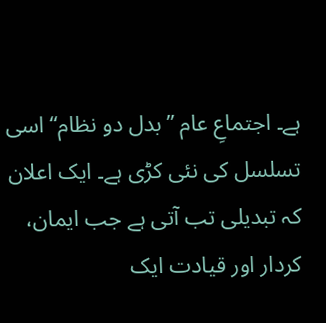ہے۔ اجتماعِ عام ’’بدل دو نظام‘‘ اسی تسلسل کی نئی کڑی ہے۔ ایک اعلان کہ تبدیلی تب آتی ہے جب ایمان، کردار اور قیادت ایک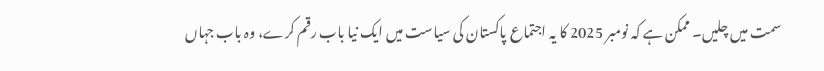سمت میں چلیں۔ ممکن ہے کہ نومبر 2025 کا یہ اجتماع پاکستان کی سیاست میں ایک نیا باب رقم کرے، وہ باب جہاں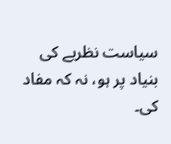سیاست نظریے کی بنیاد پر ہو، نہ کہ مفاد کی۔